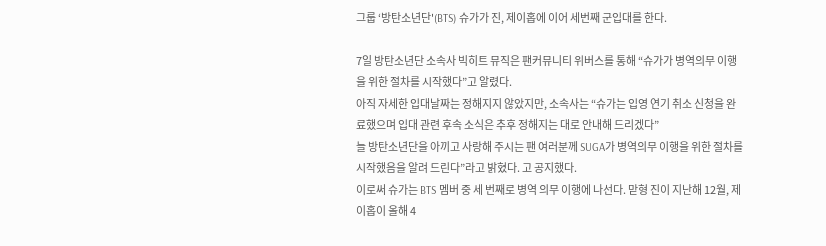그룹 ‘방탄소년단'(BTS) 슈가가 진, 제이홉에 이어 세번째 군입대를 한다.

7일 방탄소년단 소속사 빅히트 뮤직은 팬커뮤니티 위버스를 통해 “슈가가 병역의무 이행을 위한 절차를 시작했다”고 알렸다.
아직 자세한 입대날짜는 정해지지 않았지만, 소속사는 “슈가는 입영 연기 취소 신청을 완료했으며 입대 관련 후속 소식은 추후 정해지는 대로 안내해 드리겠다”
늘 방탄소년단을 아끼고 사랑해 주시는 팬 여러분께 SUGA가 병역의무 이행을 위한 절차를 시작했음을 알려 드린다”라고 밝혔다. 고 공지했다.
이로써 슈가는 BTS 멤버 중 세 번째로 병역 의무 이행에 나선다. 맏형 진이 지난해 12월, 제이홉이 올해 4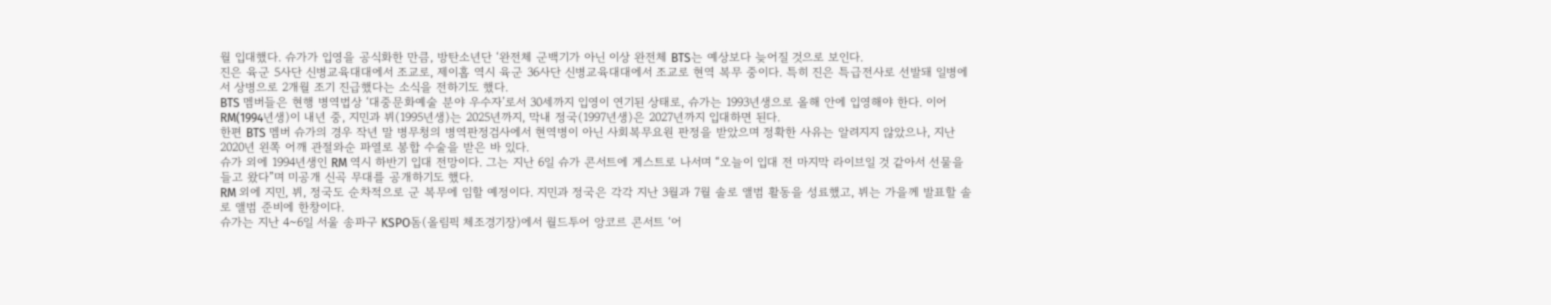월 입대했다. 슈가가 입영을 공식화한 만큼, 방탄소년단 ‘완전체 군백기가 아닌 이상 완전체 BTS는 예상보다 늦어질 것으로 보인다.
진은 육군 5사단 신병교육대대에서 조교로, 제이홉 역시 육군 36사단 신병교육대대에서 조교로 현역 복무 중이다. 특히 진은 특급전사로 선발돼 일병에서 상병으로 2개월 조기 진급했다는 소식을 전하기도 했다.
BTS 멤버들은 현행 병역법상 ‘대중문화예술 분야 우수자’로서 30세까지 입영이 연기된 상태로, 슈가는 1993년생으로 올해 안에 입영해야 한다. 이어 RM(1994년생)이 내년 중, 지민과 뷔(1995년생)는 2025년까지, 막내 정국(1997년생)은 2027년까지 입대하면 된다.
한편 BTS 멤버 슈가의 경우 작년 말 병무청의 병역판정검사에서 현역병이 아닌 사회복무요원 판정을 받았으며 정확한 사유는 알려지지 않았으나, 지난 2020년 왼쪽 어깨 관절와순 파열로 봉합 수술을 받은 바 있다.
슈가 외에 1994년생인 RM 역시 하반기 입대 전망이다. 그는 지난 6일 슈가 콘서트에 게스트로 나서며 “오늘이 입대 전 마지막 라이브일 것 같아서 선물을 들고 왔다”며 미공개 신곡 무대를 공개하기도 했다.
RM 외에 지민, 뷔, 정국도 순차적으로 군 복무에 임할 예정이다. 지민과 정국은 각각 지난 3월과 7월 솔로 앨범 활동을 성료했고, 뷔는 가을께 발표할 솔로 앨범 준비에 한창이다.
슈가는 지난 4~6일 서울 송파구 KSPO돔(올림픽 체조경기장)에서 월드투어 앙코르 콘서트 ‘어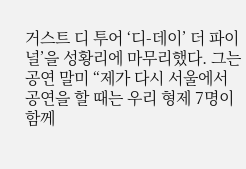거스트 디 투어 ‘디-데이’ 더 파이널’을 성황리에 마무리했다. 그는 공연 말미 “제가 다시 서울에서 공연을 할 때는 우리 형제 7명이 함께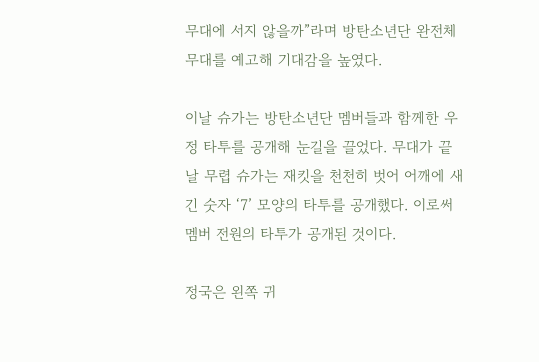무대에 서지 않을까”라며 방탄소년단 완전체 무대를 예고해 기대감을 높였다.

이날 슈가는 방탄소년단 멤버들과 함께한 우정 타투를 공개해 눈길을 끌었다. 무대가 끝날 무렵 슈가는 재킷을 천천히 벗어 어깨에 새긴 숫자 ‘7’ 모양의 타투를 공개했다. 이로써 멤버 전원의 타투가 공개된 것이다.

정국은 왼쪽 귀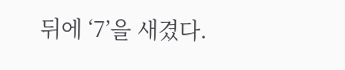뒤에 ‘7’을 새겼다.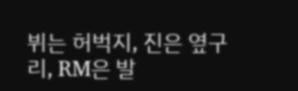뷔는 허벅지, 진은 옆구리, RM은 발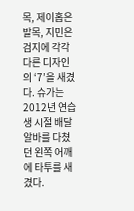목, 제이홉은 발목, 지민은 검지에 각각 다른 디자인의 ‘7’을 새겼다. 슈가는 2012년 연습생 시절 배달 알바를 다쳤던 왼쪽 어깨에 타투를 새겼다.